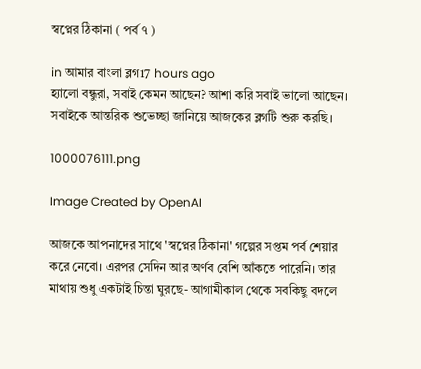স্বপ্নের ঠিকানা ( পর্ব ৭ )

in আমার বাংলা ব্লগ17 hours ago
হ্যালো বন্ধুরা, সবাই কেমন আছেন? আশা করি সবাই ভালো আছেন। সবাইকে আন্তরিক শুভেচ্ছা জানিয়ে আজকের ব্লগটি শুরু করছি।

1000076111.png

Image Created by OpenAI

আজকে আপনাদের সাথে 'স্বপ্নের ঠিকানা' গল্পের সপ্তম পর্ব শেয়ার করে নেবো। এরপর সেদিন আর অর্ণব বেশি আঁকতে পারেনি। তার মাথায় শুধু একটাই চিন্তা ঘুরছে- আগামীকাল থেকে সবকিছু বদলে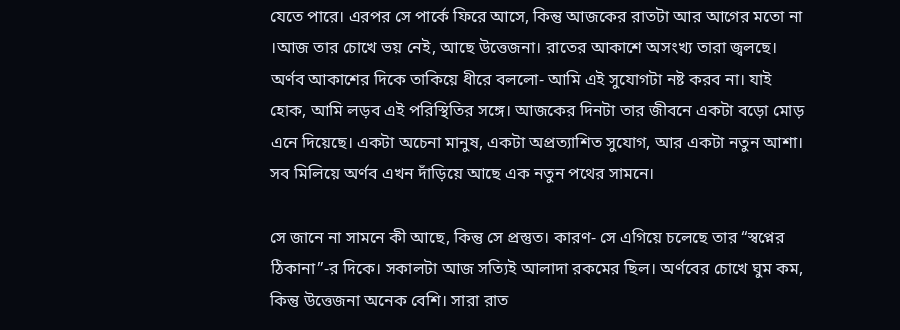যেতে পারে। এরপর সে পার্কে ফিরে আসে, কিন্তু আজকের রাতটা আর আগের মতো না ।আজ তার চোখে ভয় নেই, আছে উত্তেজনা। রাতের আকাশে অসংখ্য তারা জ্বলছে। অর্ণব আকাশের দিকে তাকিয়ে ধীরে বললো- আমি এই সুযোগটা নষ্ট করব না। যাই হোক, আমি লড়ব এই পরিস্থিতির সঙ্গে। আজকের দিনটা তার জীবনে একটা বড়ো মোড় এনে দিয়েছে। একটা অচেনা মানুষ, একটা অপ্রত্যাশিত সুযোগ, আর একটা নতুন আশা। সব মিলিয়ে অর্ণব এখন দাঁড়িয়ে আছে এক নতুন পথের সামনে।

সে জানে না সামনে কী আছে, কিন্তু সে প্রস্তুত। কারণ- সে এগিয়ে চলেছে তার “স্বপ্নের ঠিকানা”-র দিকে। সকালটা আজ সত্যিই আলাদা রকমের ছিল। অর্ণবের চোখে ঘুম কম, কিন্তু উত্তেজনা অনেক বেশি। সারা রাত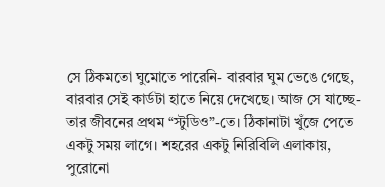সে ঠিকমতো ঘুমোতে পারেনি- বারবার ঘুম ভেঙে গেছে, বারবার সেই কার্ডটা হাতে নিয়ে দেখেছে। আজ সে যাচ্ছে- তার জীবনের প্রথম “স্টুডিও”-তে। ঠিকানাটা খুঁজে পেতে একটু সময় লাগে। শহরের একটু নিরিবিলি এলাকায়, পুরোনো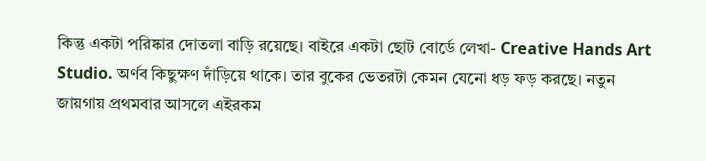কিন্তু একটা পরিষ্কার দোতলা বাড়ি রয়েছে। বাইরে একটা ছোট বোর্ডে লেখা- Creative Hands Art Studio. অর্ণব কিছুক্ষণ দাঁড়িয়ে থাকে। তার বুকের ভেতরটা কেমন যেনো ধড় ফড় করছে। নতুন জায়গায় প্রথমবার আসলে এইরকম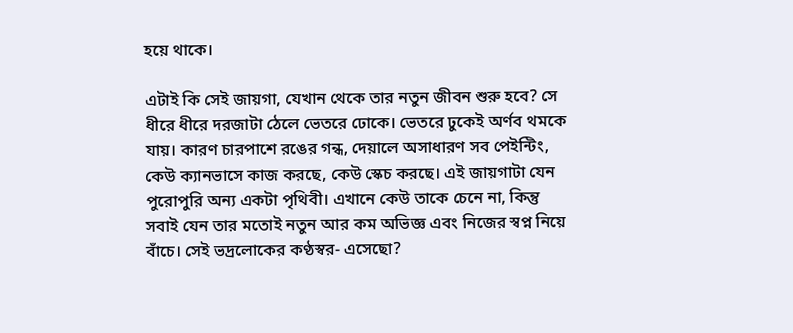হয়ে থাকে।

এটাই কি সেই জায়গা, যেখান থেকে তার নতুন জীবন শুরু হবে? সে ধীরে ধীরে দরজাটা ঠেলে ভেতরে ঢোকে। ভেতরে ঢুকেই অর্ণব থমকে যায়। কারণ চারপাশে রঙের গন্ধ, দেয়ালে অসাধারণ সব পেইন্টিং, কেউ ক্যানভাসে কাজ করছে, কেউ স্কেচ করছে। এই জায়গাটা যেন পুরোপুরি অন্য একটা পৃথিবী। এখানে কেউ তাকে চেনে না, কিন্তু সবাই যেন তার মতোই নতুন আর কম অভিজ্ঞ এবং নিজের স্বপ্ন নিয়ে বাঁচে। সেই ভদ্রলোকের কণ্ঠস্বর- এসেছো?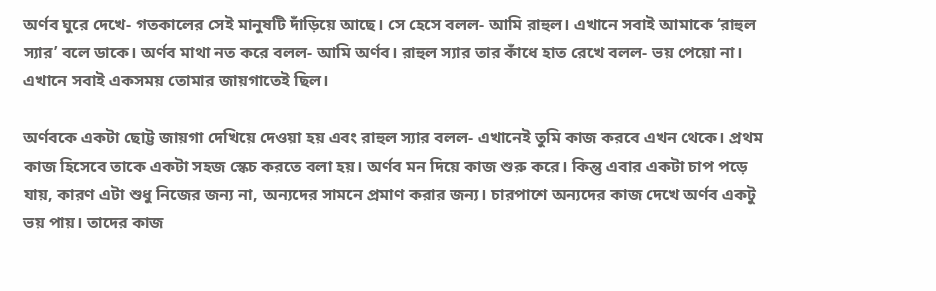অর্ণব ঘুরে দেখে- গতকালের সেই মানুষটি দাঁড়িয়ে আছে। সে হেসে বলল- আমি রাহুল। এখানে সবাই আমাকে ‘রাহুল স্যার’ বলে ডাকে। অর্ণব মাথা নত করে বলল- আমি অর্ণব। রাহুল স্যার তার কাঁধে হাত রেখে বলল- ভয় পেয়ো না। এখানে সবাই একসময় তোমার জায়গাতেই ছিল।

অর্ণবকে একটা ছোট্ট জায়গা দেখিয়ে দেওয়া হয় এবং রাহুল স্যার বলল- এখানেই তুমি কাজ করবে এখন থেকে। প্রথম কাজ হিসেবে তাকে একটা সহজ স্কেচ করতে বলা হয়। অর্ণব মন দিয়ে কাজ শুরু করে। কিন্তু এবার একটা চাপ পড়ে যায়, কারণ এটা শুধু নিজের জন্য না, অন্যদের সামনে প্রমাণ করার জন্য। চারপাশে অন্যদের কাজ দেখে অর্ণব একটু ভয় পায়। তাদের কাজ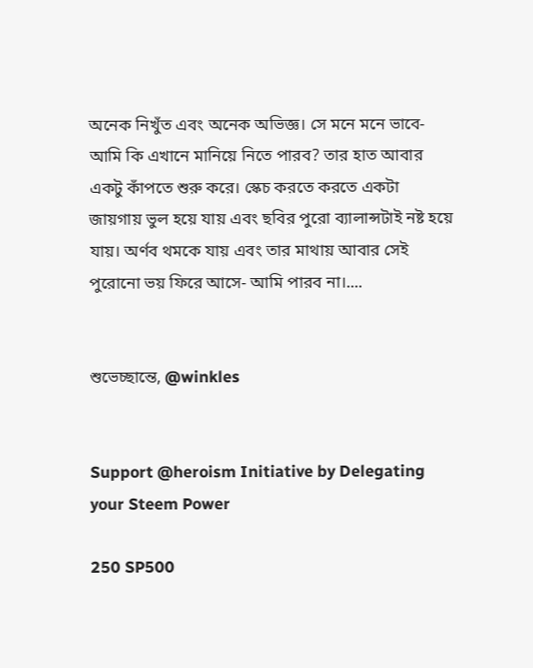অনেক নিখুঁত এবং অনেক অভিজ্ঞ। সে মনে মনে ভাবে- আমি কি এখানে মানিয়ে নিতে পারব? তার হাত আবার একটু কাঁপতে শুরু করে। স্কেচ করতে করতে একটা জায়গায় ভুল হয়ে যায় এবং ছবির পুরো ব্যালান্সটাই নষ্ট হয়ে যায়। অর্ণব থমকে যায় এবং তার মাথায় আবার সেই পুরোনো ভয় ফিরে আসে- আমি পারব না।....


শুভেচ্ছান্তে, @winkles


Support @heroism Initiative by Delegating your Steem Power

250 SP500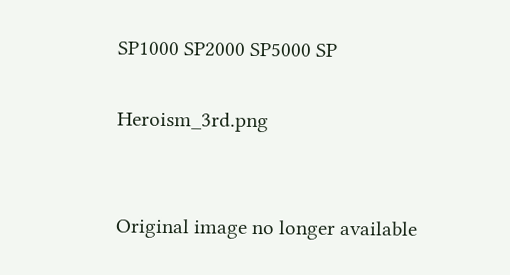SP1000 SP2000 SP5000 SP

Heroism_3rd.png


Original image no longer available